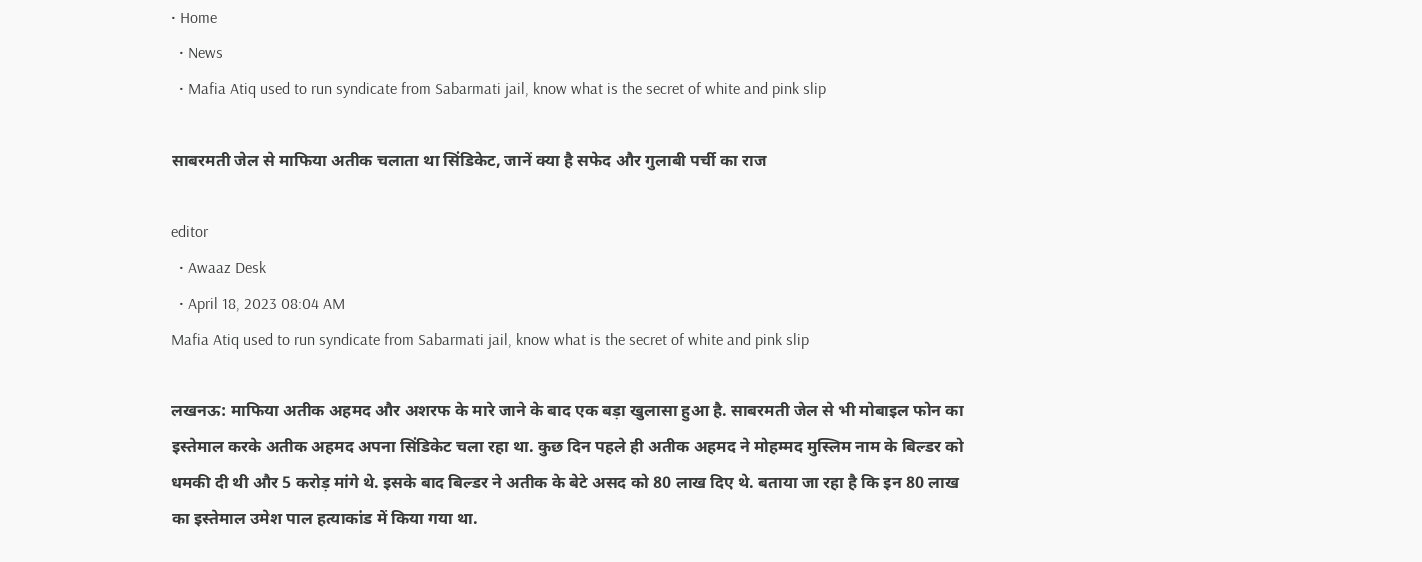• Home
  • News
  • Mafia Atiq used to run syndicate from Sabarmati jail, know what is the secret of white and pink slip

साबरमती जेल से माफिया अतीक चलाता था सिंडिकेट, जानें क्या है सफेद और गुलाबी पर्ची का राज

editor
  • Awaaz Desk
  • April 18, 2023 08:04 AM
Mafia Atiq used to run syndicate from Sabarmati jail, know what is the secret of white and pink slip

लखनऊ: माफिया अतीक अहमद और अशरफ के मारे जाने के बाद एक बड़ा खुलासा हुआ है. साबरमती जेल से भी मोबाइल फोन का इस्तेमाल करके अतीक अहमद अपना सिंडिकेट चला रहा था. कुछ दिन पहले ही अतीक अहमद ने मोहम्मद मुस्लिम नाम के बिल्डर को धमकी दी थी और 5 करोड़ मांगे थे. इसके बाद बिल्डर ने अतीक के बेटे असद को 80 लाख दिए थे. बताया जा रहा है कि इन 80 लाख का इस्तेमाल उमेश पाल हत्याकांड में किया गया था.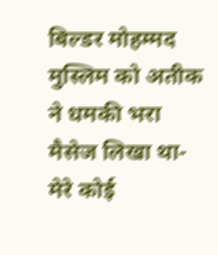बिल्डर मोहम्मद मुस्लिम को अतीक ने धमकी भरा मैसेज लिखा था- मेरे कोई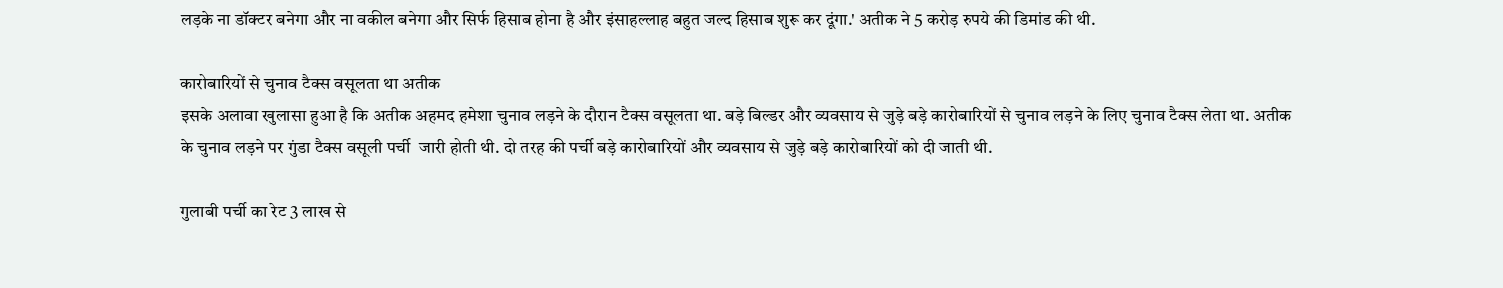लड़के ना डॉक्टर बनेगा और ना वकील बनेगा और सिर्फ हिसाब होना है और इंसाहल्लाह बहुत जल्द हिसाब शुरू कर दूंगा.' अतीक ने 5 करोड़ रुपये की डिमांड की थी.

कारोबारियों से चुनाव टैक्स वसूलता था अतीक
इसके अलावा खुलासा हुआ है कि अतीक अहमद हमेशा चुनाव लड़ने के दौरान टैक्स वसूलता था. बड़े बिल्डर और व्यवसाय से जुड़े बड़े कारोबारियों से चुनाव लड़ने के लिए चुनाव टैक्स लेता था. अतीक के चुनाव लड़ने पर गुंडा टैक्स वसूली पर्ची  जारी होती थी. दो तरह की पर्ची बड़े कारोबारियों और व्यवसाय से जुड़े बड़े कारोबारियों को दी जाती थी.

गुलाबी पर्ची का रेट 3 लाख से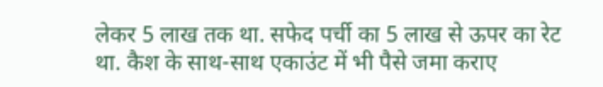लेकर 5 लाख तक था. सफेद पर्ची का 5 लाख से ऊपर का रेट था. कैश के साथ-साथ एकाउंट में भी पैसे जमा कराए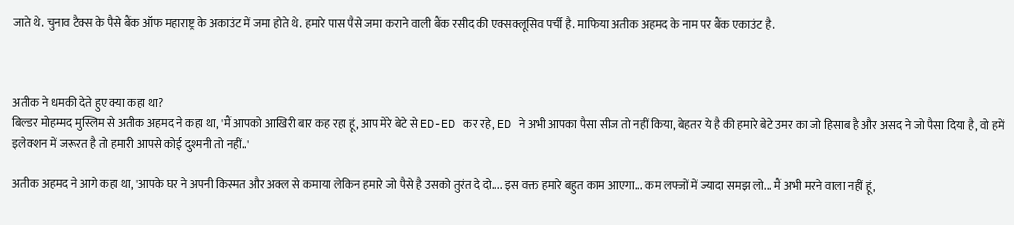जाते थे. चुनाव टैक्स के पैसे बैंक ऑफ महाराष्ट्र के अकाउंट में जमा होते थे. हमारे पास पैसे जमा कराने वाली बैंक रसीद की एक्सक्लूसिव पर्ची है. माफिया अतीक अहमद के नाम पर बैंक एकाउंट है.



अतीक ने धमकी देते हुए क्या कहा था?
बिल्डर मोहम्मद मुस्लिम से अतीक अहमद ने कहा था, 'मैं आपको आखिरी बार कह रहा हूं, आप मेरे बेटे से ED-ED कर रहे, ED ने अभी आपका पैसा सीज तो नहीं किया, बेहतर ये है की हमारे बेटे उमर का जो हिसाब है और असद ने जो पैसा दिया है, वो हमें इलेक्शन में जरूरत है तो हमारी आपसे कोई दुश्मनी तो नहीं..'

अतीक अहमद ने आगे कहा था, 'आपके घर ने अपनी किस्मत और अक्ल से कमाया लेकिन हमारे जो पैसे है उसको तुरंत दे दो.... इस वक्त हमारे बहुत काम आएगा... कम लफ्जों में ज्यादा समझ लो... मैं अभी मरने वाला नहीं हूं,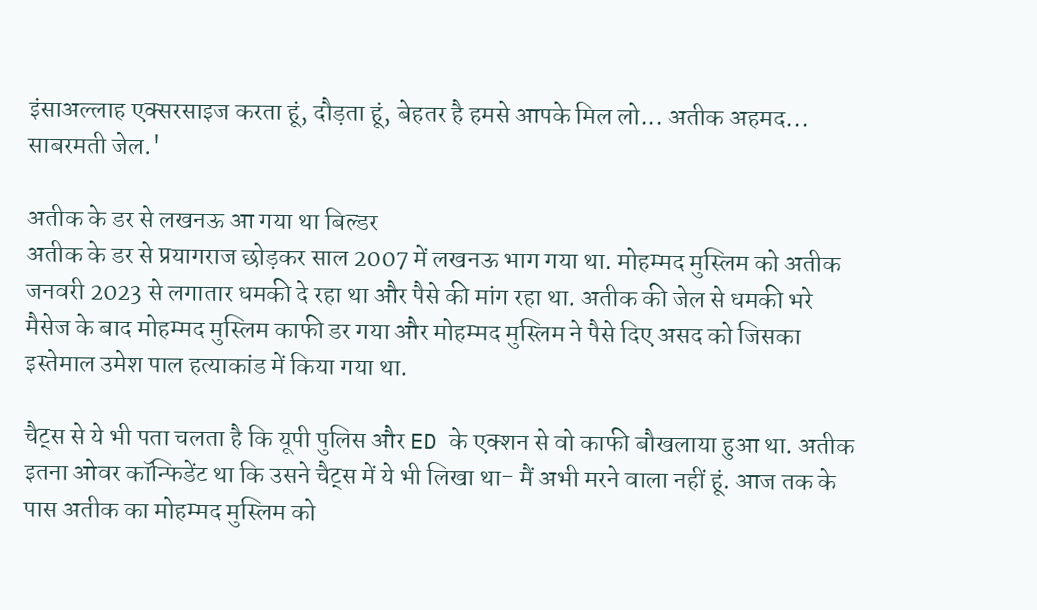इंसाअल्लाह एक्सरसाइज करता हूं, दौड़ता हूं, बेहतर है हमसे आपके मिल लो... अतीक अहमद... साबरमती जेल.'

अतीक के डर से लखनऊ आ गया था बिल्डर
अतीक के डर से प्रयागराज छोड़कर साल 2007 में लखनऊ भाग गया था. मोहम्मद मुस्लिम को अतीक जनवरी 2023 से लगातार धमकी दे रहा था और पैसे की मांग रहा था. अतीक की जेल से धमकी भरे मैसेज के बाद मोहम्मद मुस्लिम काफी डर गया और मोहम्मद मुस्लिम ने पैसे दिए असद को जिसका इस्तेमाल उमेश पाल हत्याकांड में किया गया था.

चैट्स से ये भी पता चलता है कि यूपी पुलिस और ED के एक्शन से वो काफी बौखलाया हुआ था. अतीक इतना ओवर कॉन्फिडेंट था कि उसने चैट्स में ये भी लिखा था- मैं अभी मरने वाला नहीं हूं. आज तक के पास अतीक का मोहम्मद मुस्लिम को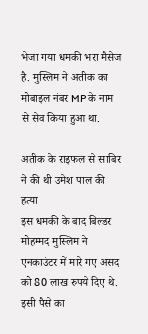भेजा गया धमकी भरा मैसेज है. मुस्लिम ने अतीक का मोबाइल नंबर MP के नाम से सेव किया हुआ था.

अतीक के राइफल से साबिर ने की थी उमेश पाल की हत्या
इस धमकी के बाद बिल्डर मोहम्मद मुस्लिम ने एनकाउंटर में मारे गए असद को 80 लाख रुपये दिए थे. इसी पैसे का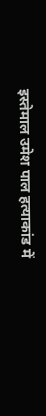इस्तेमाल उमेश पाल हत्याकांड में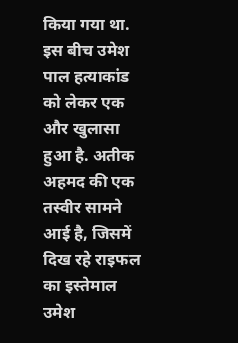किया गया था. इस बीच उमेश पाल हत्याकांड को लेकर एक और खुलासा हुआ है. अतीक अहमद की एक तस्वीर सामने आई है, जिसमें दिख रहे राइफल का इस्तेमाल उमेश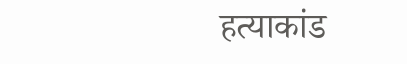हत्याकांड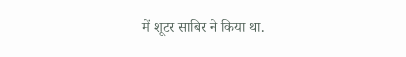में शूटर साबिर ने किया था.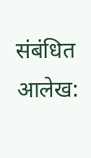संबंधित आलेख: